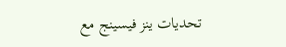تحديات ينز فيسينج مع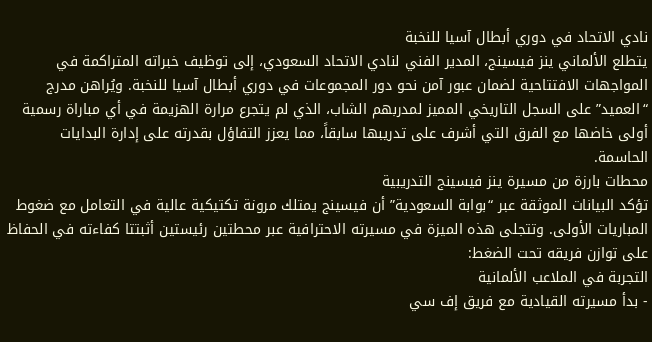نادي الاتحاد في دوري أبطال آسيا للنخبة
يتطلع الألماني ينز فيسينج، المدير الفني لنادي الاتحاد السعودي، إلى توظيف خبراته المتراكمة في المواجهات الافتتاحية لضمان عبور آمن نحو دور المجموعات في دوري أبطال آسيا للنخبة. ويُراهن مدرج “العميد” على السجل التاريخي المميز لمدربهم الشاب، الذي لم يتجرع مرارة الهزيمة في أي مباراة رسمية أولى خاضها مع الفرق التي أشرف على تدريبها سابقاً، مما يعزز التفاؤل بقدرته على إدارة البدايات الحاسمة.
محطات بارزة من مسيرة ينز فيسينج التدريبية
تؤكد البيانات الموثقة عبر “بوابة السعودية” أن فيسينج يمتلك مرونة تكتيكية عالية في التعامل مع ضغوط المباريات الأولى. وتتجلى هذه الميزة في مسيرته الاحترافية عبر محطتين رئيستين أثبتتا كفاءته في الحفاظ على توازن فريقه تحت الضغط:
التجربة في الملاعب الألمانية
- بدأ مسيرته القيادية مع فريق إف سي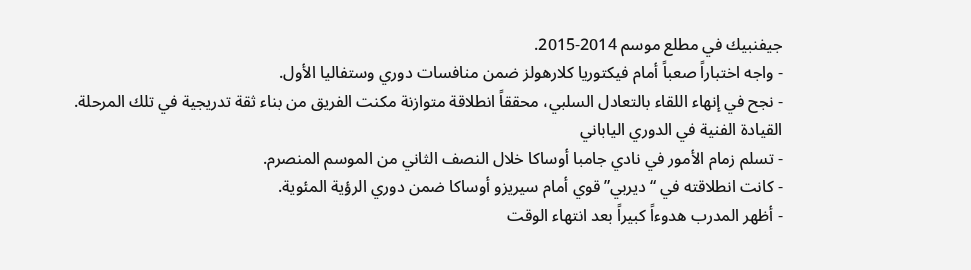جيفنبيك في مطلع موسم 2014-2015.
- واجه اختباراً صعباً أمام فيكتوريا كلارهولز ضمن منافسات دوري وستفاليا الأول.
- نجح في إنهاء اللقاء بالتعادل السلبي، محققاً انطلاقة متوازنة مكنت الفريق من بناء ثقة تدريجية في تلك المرحلة.
القيادة الفنية في الدوري الياباني
- تسلم زمام الأمور في نادي جامبا أوساكا خلال النصف الثاني من الموسم المنصرم.
- كانت انطلاقته في “ديربي” قوي أمام سيريزو أوساكا ضمن دوري الرؤية المئوية.
- أظهر المدرب هدوءاً كبيراً بعد انتهاء الوقت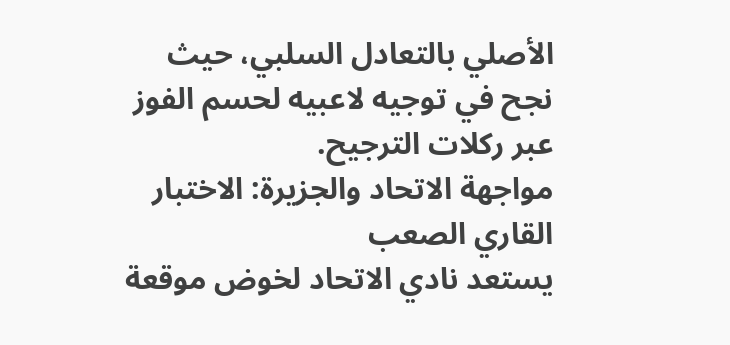الأصلي بالتعادل السلبي، حيث نجح في توجيه لاعبيه لحسم الفوز عبر ركلات الترجيح.
مواجهة الاتحاد والجزيرة: الاختبار القاري الصعب
يستعد نادي الاتحاد لخوض موقعة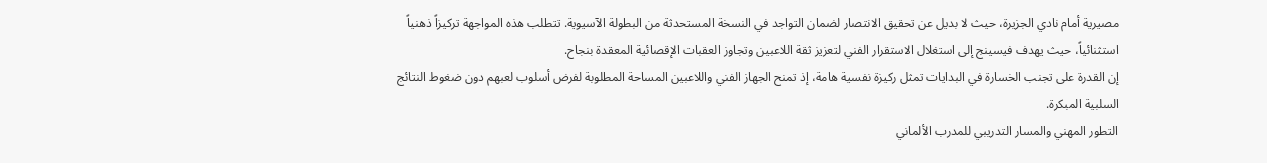مصيرية أمام نادي الجزيرة، حيث لا بديل عن تحقيق الانتصار لضمان التواجد في النسخة المستحدثة من البطولة الآسيوية. تتطلب هذه المواجهة تركيزاً ذهنياً استثنائياً، حيث يهدف فيسينج إلى استغلال الاستقرار الفني لتعزيز ثقة اللاعبين وتجاوز العقبات الإقصائية المعقدة بنجاح.
إن القدرة على تجنب الخسارة في البدايات تمثل ركيزة نفسية هامة، إذ تمنح الجهاز الفني واللاعبين المساحة المطلوبة لفرض أسلوب لعبهم دون ضغوط النتائج السلبية المبكرة.
التطور المهني والمسار التدريبي للمدرب الألماني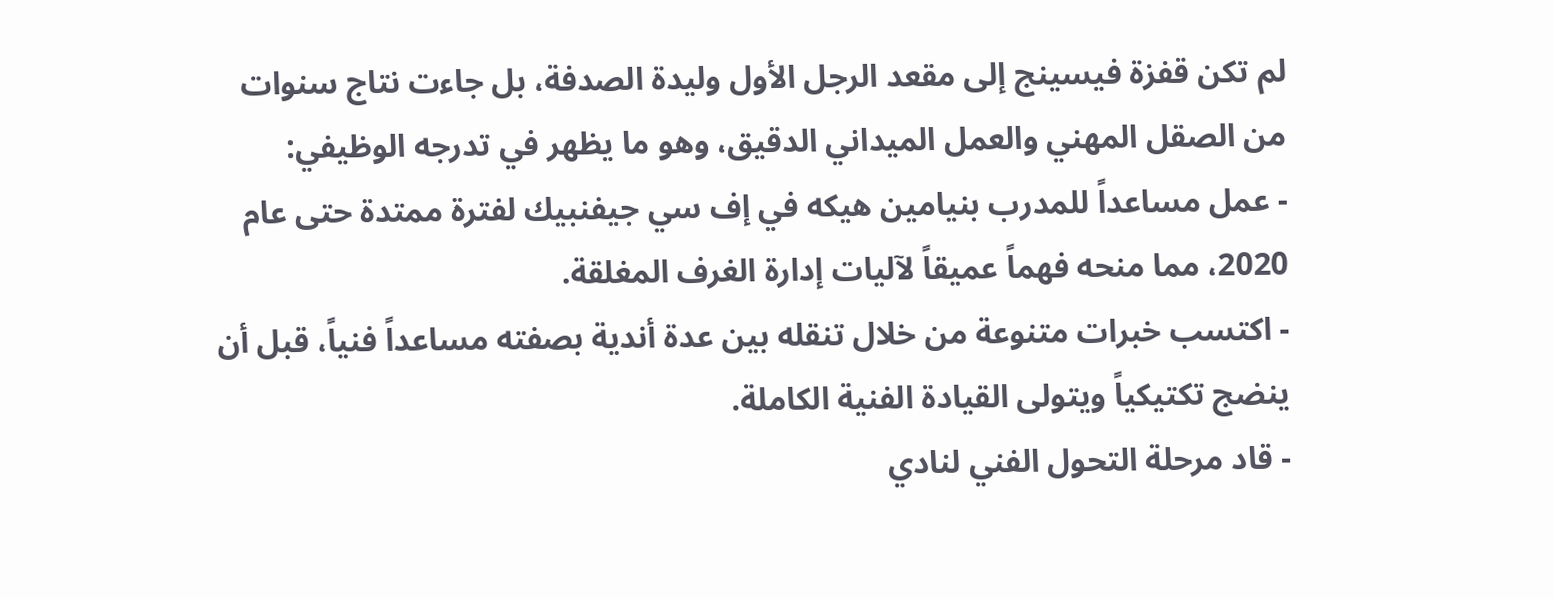لم تكن قفزة فيسينج إلى مقعد الرجل الأول وليدة الصدفة، بل جاءت نتاج سنوات من الصقل المهني والعمل الميداني الدقيق، وهو ما يظهر في تدرجه الوظيفي:
- عمل مساعداً للمدرب بنيامين هيكه في إف سي جيفنبيك لفترة ممتدة حتى عام 2020، مما منحه فهماً عميقاً لآليات إدارة الغرف المغلقة.
- اكتسب خبرات متنوعة من خلال تنقله بين عدة أندية بصفته مساعداً فنياً، قبل أن ينضج تكتيكياً ويتولى القيادة الفنية الكاملة.
- قاد مرحلة التحول الفني لنادي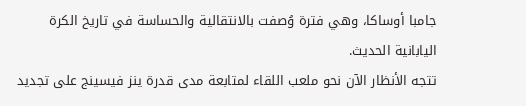جامبا أوساكا، وهي فترة وُصفت بالانتقالية والحساسة في تاريخ الكرة اليابانية الحديث.
تتجه الأنظار الآن نحو ملعب اللقاء لمتابعة مدى قدرة ينز فيسينج على تجديد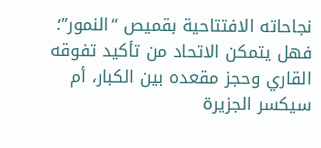نجاحاته الافتتاحية بقميص “النمور”؛ فهل يتمكن الاتحاد من تأكيد تفوقه القاري وحجز مقعده بين الكبار، أم سيكسر الجزيرة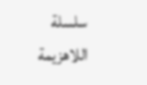سلسلة اللاهزيمة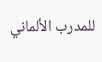للمدرب الألماني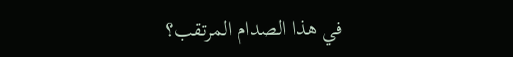في هذا الصدام المرتقب؟